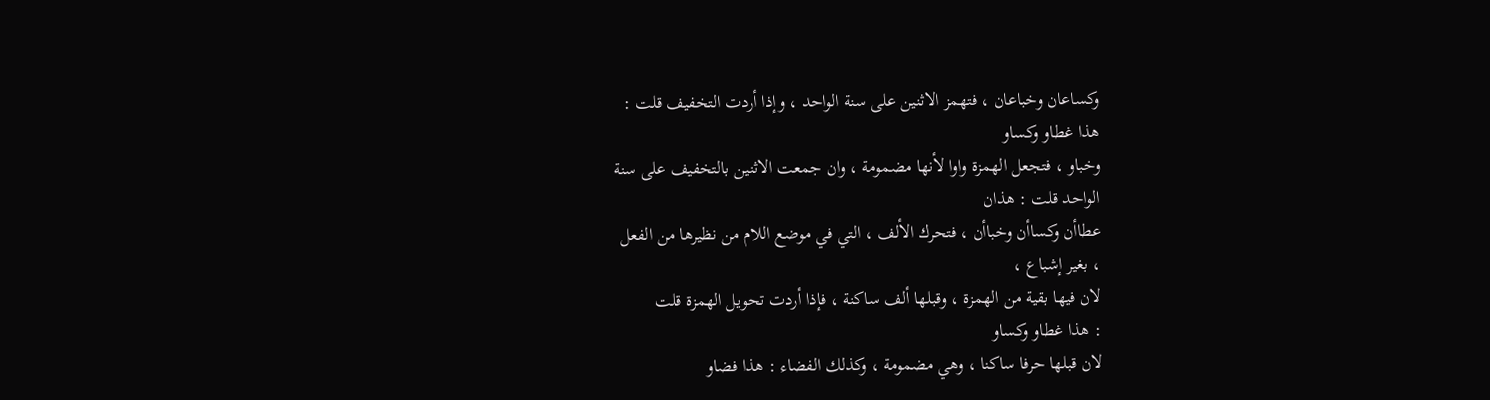وكساعان وخباعان ، فتهمز الاثنين على سنة الواحد ، وإذا أردت التخفيف قلت :
هذا غطاو وكساو
وخباو ، فتجعل الهمزة واوا لأنها مضمومة ، وان جمعت الاثنين بالتخفيف على سنة
الواحد قلت : هذان
عطاأن وكساأن وخباأن ، فتحرك الألف ، التي في موضع اللام من نظيرها من الفعل
، بغير إشباع ،
لان فيها بقية من الهمزة ، وقبلها ألف ساكنة ، فإذا أردت تحويل الهمزة قلت
: هذا غطاو وكساو
لان قبلها حرفا ساكنا ، وهي مضمومة ، وكذلك الفضاء : هذا فضاو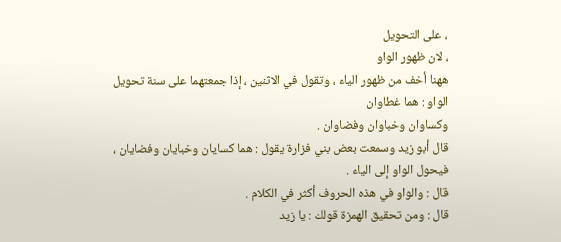، على التحويل
، لان ظهور الواو
ههنا أخف من ظهور الياء ، وتقول في الاثنين ، إذا جمعتهما على سنة تحويل
الواو : هما غطاوان
وكساوان وخباوان وفضاوان .
قال أبو زيد وسمعت بعض بني فزارة يقول : هما كسايان وخبايان وفضايان ،
فيحول الواو إلى الياء .
قال : والواو في هذه الحروف أكثر في الكلام .
قال : ومن تحقيق الهمزة قولك : يا زيد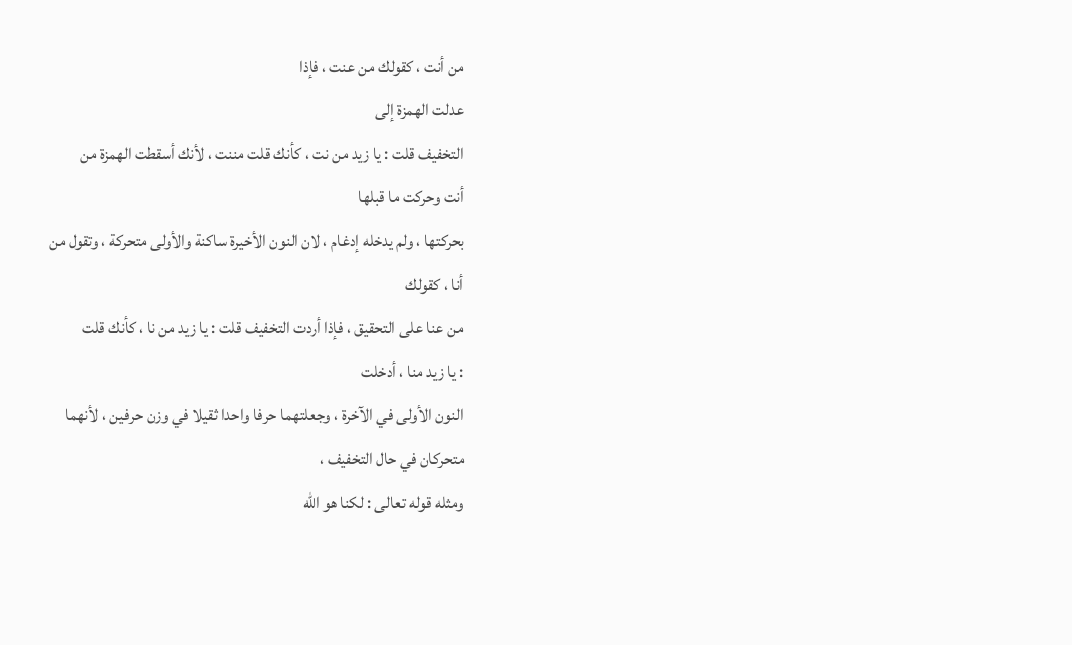من أنت ، كقولك من عنت ، فإذا
عدلت الهمزة إلى
التخفيف قلت : يا زيد من نت ، كأنك قلت مننت ، لأنك أسقطت الهمزة من
أنت وحركت ما قبلها
بحركتها ، ولم يدخله إدغام ، لان النون الأخيرة ساكنة والأولى متحركة ، وتقول من
أنا ، كقولك
من عنا على التحقيق ، فإذا أردت التخفيف قلت : يا زيد من نا ، كأنك قلت
: يا زيد منا ، أدخلت
النون الأولى في الآخرة ، وجعلتهما حرفا واحدا ثقيلا في وزن حرفين ، لأنهما
متحركان في حال التخفيف ،
ومثله قوله تعالى : لكنا هو الله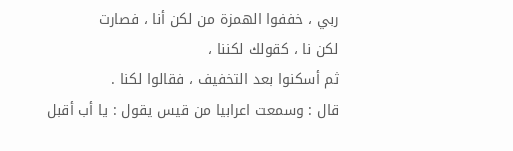ربي ، خففوا الهمزة من لكن أنا ، فصارت
لكن نا ، كقولك لكننا ،
ثم أسكنوا بعد التخفيف ، فقالوا لكنا .
قال : وسمعت اعرابيا من قيس يقول : يا أب أقبل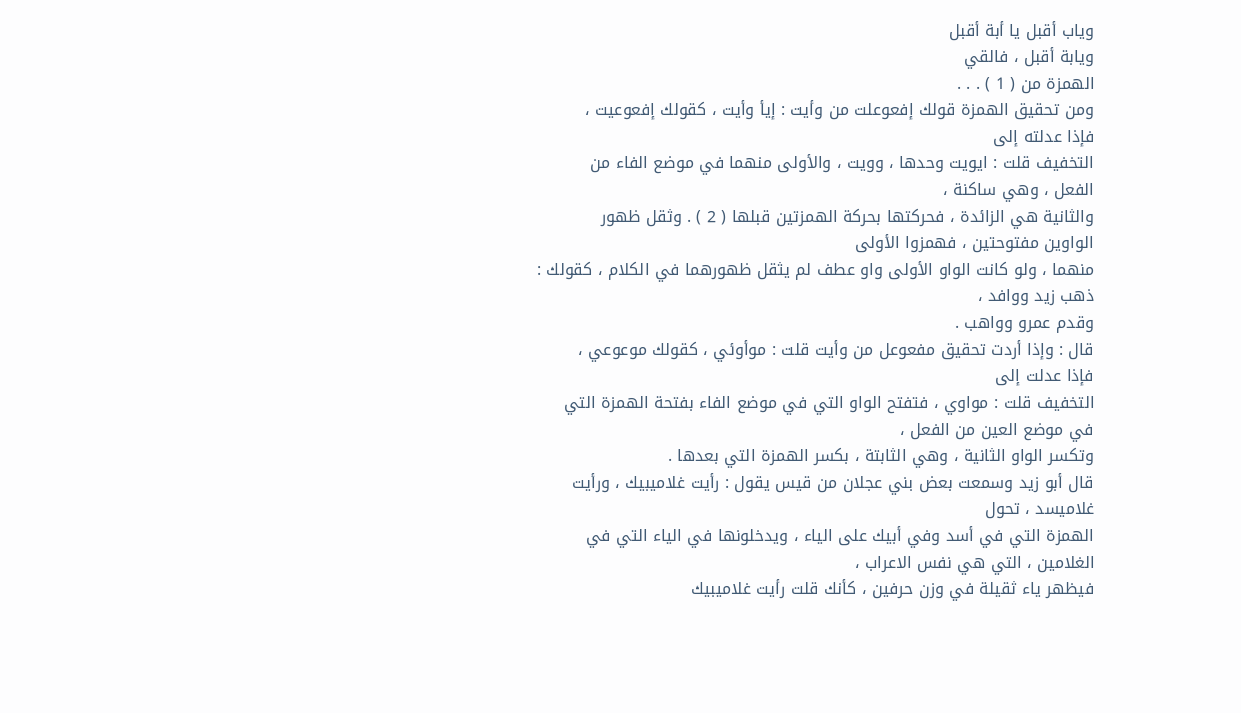وياب أقبل يا أبة أقبل
ويابة أقبل ، فالقي
الهمزة من ( 1 ) . . .
ومن تحقيق الهمزة قولك إفعوعلت من وأيت : إيأ وأيت ، كقولك إفعوعيت ،
فإذا عدلته إلى
التخفيف قلت : ايويت وحدها ، وويت ، والأولى منهما في موضع الفاء من
الفعل ، وهي ساكنة ،
والثانية هي الزائدة ، فحركتها بحركة الهمزتين قبلها ( 2 ) . وثقل ظهور
الواوين مفتوحتين ، فهمزوا الأولى
منهما ، ولو كانت الواو الأولى واو عطف لم يثقل ظهورهما في الكلام ، كقولك :
ذهب زيد ووافد ،
وقدم عمرو وواهب .
قال : وإذا أردت تحقيق مفعوعل من وأيت قلت : موأوئي ، كقولك موعوعي ،
فإذا عدلت إلى
التخفيف قلت : مواوي ، فتفتح الواو التي في موضع الفاء بفتحة الهمزة التي
في موضع العين من الفعل ،
وتكسر الواو الثانية ، وهي الثابتة ، بكسر الهمزة التي بعدها .
قال أبو زيد وسمعت بعض بني عجلان من قيس يقول : رأيت غلاميبيك ، ورأيت
غلاميسد ، تحول
الهمزة التي في أسد وفي أبيك على الياء ، ويدخلونها في الياء التي في
الغلامين ، التي هي نفس الاعراب ،
فيظهر ياء ثقيلة في وزن حرفين ، كأنك قلت رأيت غلاميبيك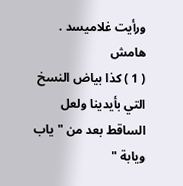ورأيت غلاميسد .
هامش
( 1 ) كذا بياض النسخ التي بأيدينا ولعل الساقط بعد من " ياب
ويابة "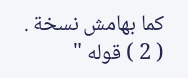كما بهامش نسخة .
( 2 ) قوله "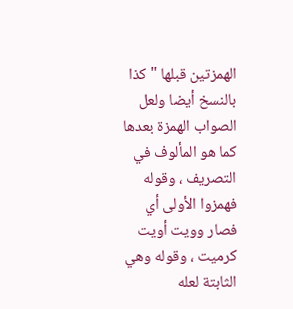الهمزتين قبلها " كذا بالنسخ أيضا ولعل الصواب الهمزة بعدها
كما هو المألوف في التصريف ، وقوله فهمزوا الأولى أي
فصار وويت أويت كرميت ، وقوله وهي الثابتة لعله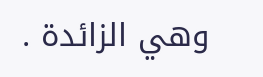وهي الزائدة .